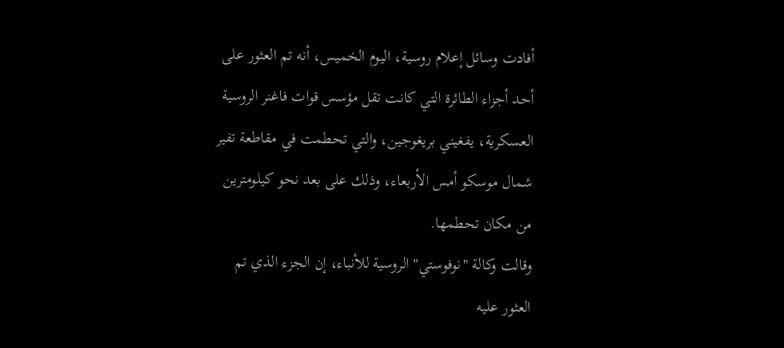أفادت وسائل إعلام روسية، اليوم الخميس، أنه تم العثور على أحد أجزاء الطائرة التي كانت تقل مؤسس قوات فاغنر الروسية العسكرية، يفغيني بريغوجين، والتي تحطمت في مقاطعة تفير شمال موسكو أمس الأربعاء، وذلك على بعد نحو كيلومترين من مكان تحطمها.
وقالت وكالة "نوفوستي" الروسية للأنباء، إن الجزء الذي تم العثور عليه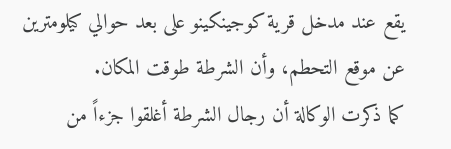يقع عند مدخل قرية كوجينكينو على بعد حوالي كيلومترين عن موقع التحطم، وأن الشرطة طوقت المكان.
كما ذكرت الوكالة أن رجال الشرطة أغلقوا جزءاً من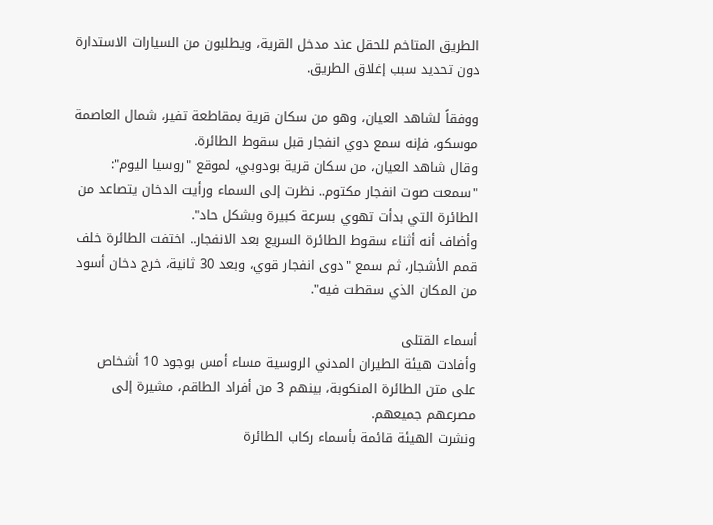الطريق المتاخم للحقل عند مدخل القرية، ويطلبون من السيارات الاستدارة دون تحديد سبب إغلاق الطريق.

ووفقاً لشاهد العيان، وهو من سكان قرية بمقاطعة تفير، شمال العاصمة موسكو، فإنه سمع دوي انفجار قبل سقوط الطائرة.
وقال شاهد العيان، من سكان قرية بودوبي، لموقع "روسيا اليوم": "سمعت صوت انفجار مكتوم.. نظرت إلى السماء ورأيت الدخان يتصاعد من الطائرة التي بدأت تهوي بسرعة كبيرة وبشكل حاد".
وأضاف أنه أثناء سقوط الطائرة السريع بعد الانفجار.. اختفت الطائرة خلف قمم الأشجار، ثم سمع "دوى انفجار قوي، وبعد 30 ثانية، خرج دخان أسود من المكان الذي سقطت فيه".

أسماء القتلى
وأفادت هيئة الطيران المدني الروسية مساء أمس بوجود 10 أشخاص على متن الطائرة المنكوبة، بينهم 3 من أفراد الطاقم، مشيرة إلى مصرعهم جميعهم.
ونشرت الهيئة قائمة بأسماء ركاب الطائرة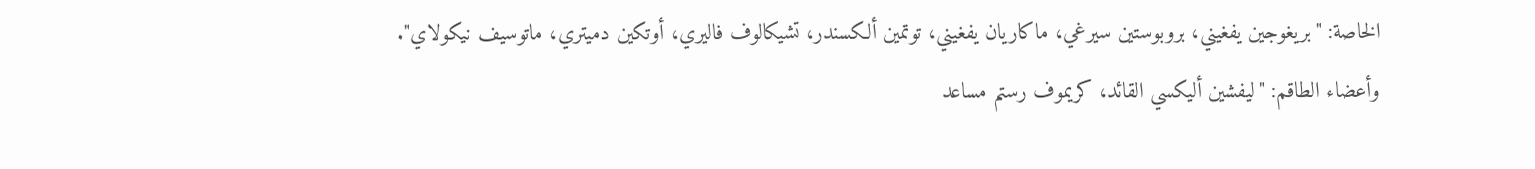الخاصة: "بريغوجين يفغيني، بروبوستين سيرغي، ماكاريان يفغيني، توتمين ألكسندر، تشيكالوف فاليري، أوتكين دميتري، ماتوسيف نيكولاي".
وأعضاء الطاقم: "ليفشين أليكسي القائد، كريموف رستم مساعد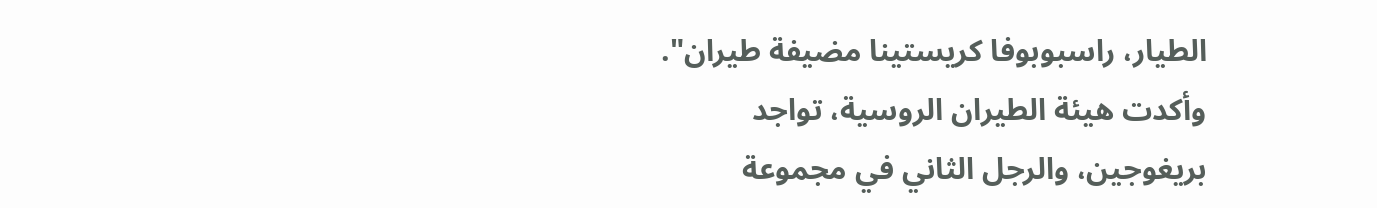الطيار، راسبوبوفا كريستينا مضيفة طيران".
وأكدت هيئة الطيران الروسية، تواجد بريغوجين، والرجل الثاني في مجموعة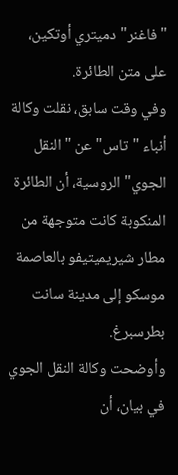"فاغنر" دميتري أوتكين، على متن الطائرة.
وفي وقت سابق، نقلت وكالة أنباء "تاس" عن "النقل الجوي" الروسية، أن الطائرة المنكوبة كانت متوجهة من مطار شيريميتيفو بالعاصمة موسكو إلى مدينة سانت بطرسبرغ.
وأوضحت وكالة النقل الجوي في بيان، أن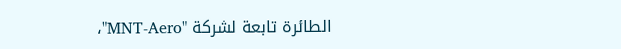الطائرة تابعة لشركة "MNT-Aero"،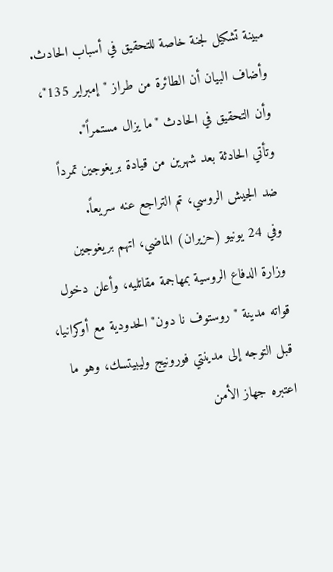مبينة تشكيل لجنة خاصة للتحقيق في أسباب الحادث.
وأضاف البيان أن الطائرة من طراز "إمبراير 135"، وأن التحقيق في الحادث "ما يزال مستمراً".
وتأتي الحادثة بعد شهرين من قيادة بريغوجين تمرداً ضد الجيش الروسي، تم التراجع عنه سريعاً.
وفي 24 يونيو (حزيران) الماضي، اتهم بريغوجين وزارة الدفاع الروسية بمهاجمة مقاتليه، وأعلن دخول قواته مدينة "روستوف نا دون" الحدودية مع أوكرانيا، قبل التوجه إلى مدينتي فورونيج وليبيتسك، وهو ما اعتبره جهاز الأمن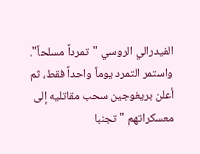الفيدرالي الروسي "تمرداً مسلحاً".
واستمر التمرد يوماً واحداً فقط، ثم أعلن بريغوجين سحب مقاتليه إلى معسكراتهم "تجنبا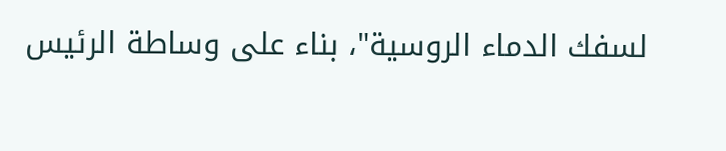لسفك الدماء الروسية"، بناء على وساطة الرئيس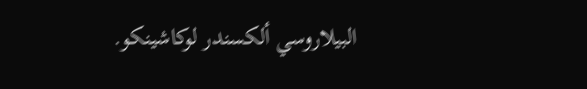البيلاروسي ألكسندر لوكاشينكو.